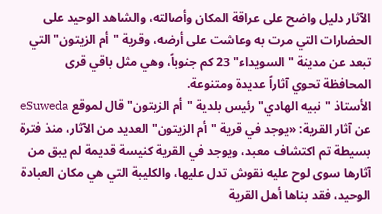الآثار دليل واضح على عراقة المكان وأصالته، والشاهد الوحيد على الحضارات التي مرت به وعاشت على أرضه، وقرية "أم الزيتون" التي تبعد عن مدينة "السويداء" 23 كم جنوباً، وهي مثل باقي قرى المحافظة تحوي آثاراً عديدة ومتنوعة.
الأستاذ "نبيه الهادي" رئيس بلدية "أم الزيتون" قال لموقع eSuweda عن آثار القرية: «يوجد في قرية "أم الزيتون" العديد من الآثار، منذ فترة بسيطة تم اكتشاف معبد، ويوجد في القرية كنيسة قديمة لم يبق من آثارها سوى لوح عليه نقوش تدل عليها، والكليبة التي هي مكان العبادة الوحيد، فقد بناها أهل القرية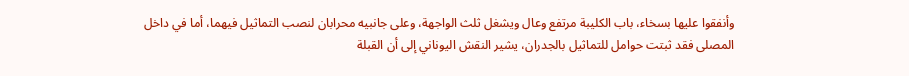وأنفقوا عليها بسخاء، باب الكليبة مرتفع وعال ويشغل ثلث الواجهة، وعلى جانبيه محرابان لنصب التماثيل فيهما، أما في داخل المصلى فقد ثبتت حوامل للتماثيل بالجدران، يشير النقش اليوناني إلى أن القبلة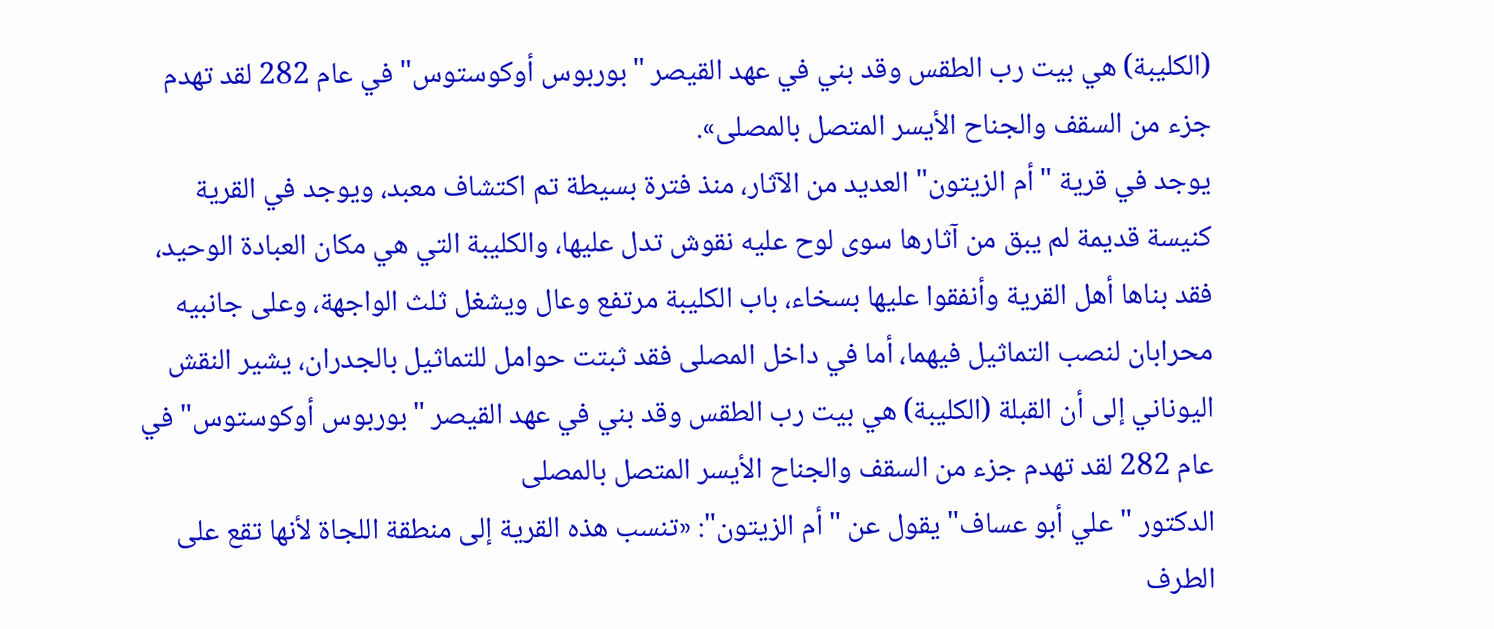(الكليبة) هي بيت رب الطقس وقد بني في عهد القيصر "بوربوس أوكوستوس" في عام 282 لقد تهدم جزء من السقف والجناح الأيسر المتصل بالمصلى».
يوجد في قرية "أم الزيتون" العديد من الآثار، منذ فترة بسيطة تم اكتشاف معبد، ويوجد في القرية كنيسة قديمة لم يبق من آثارها سوى لوح عليه نقوش تدل عليها، والكليبة التي هي مكان العبادة الوحيد، فقد بناها أهل القرية وأنفقوا عليها بسخاء، باب الكليبة مرتفع وعال ويشغل ثلث الواجهة، وعلى جانبيه محرابان لنصب التماثيل فيهما، أما في داخل المصلى فقد ثبتت حوامل للتماثيل بالجدران، يشير النقش اليوناني إلى أن القبلة (الكليبة) هي بيت رب الطقس وقد بني في عهد القيصر "بوربوس أوكوستوس" في عام 282 لقد تهدم جزء من السقف والجناح الأيسر المتصل بالمصلى
الدكتور "علي أبو عساف" يقول عن "أم الزيتون": «تنسب هذه القرية إلى منطقة اللجاة لأنها تقع على الطرف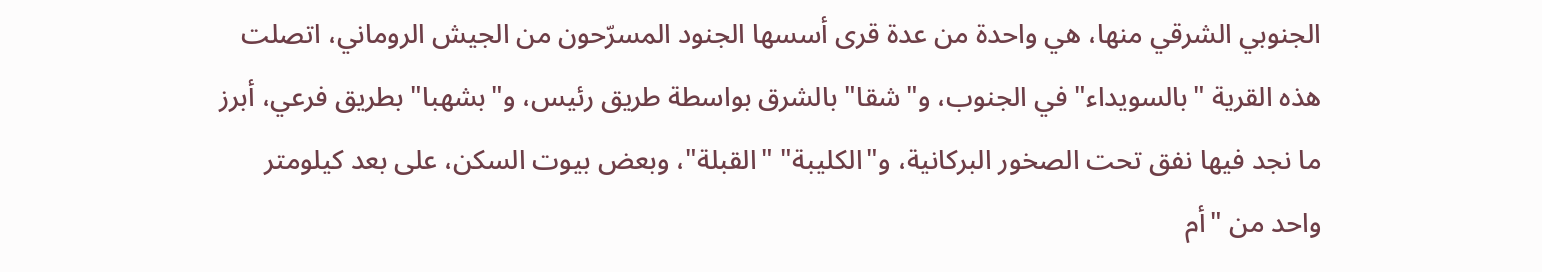الجنوبي الشرقي منها، هي واحدة من عدة قرى أسسها الجنود المسرّحون من الجيش الروماني، اتصلت هذه القرية "بالسويداء" في الجنوب، و"شقا" بالشرق بواسطة طريق رئيس، و"بشهبا" بطريق فرعي، أبرز ما نجد فيها نفق تحت الصخور البركانية، و"الكليبة" "القبلة"، وبعض بيوت السكن، على بعد كيلومتر واحد من "أم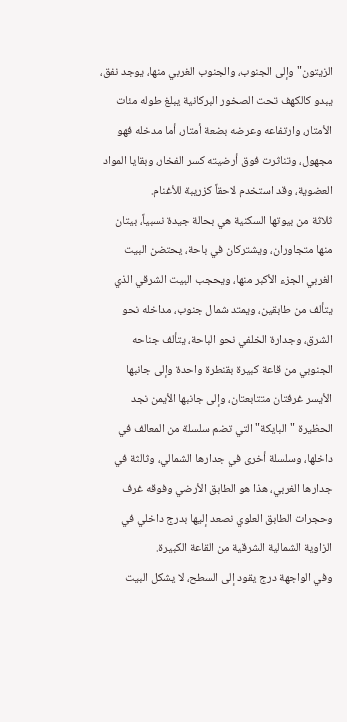الزيتون" وإلى الجنوب، والجنوب الغربي منها، يوجد نفق، يبدو كالكهف تحت الصخور البركانية يبلغ طوله مئات الأمتار، وارتفاعه وعرضه بضعة أمتار، أما مدخله فهو مجهول، وتناثرت فوق أرضيته كسر الفخار، وبقايا المواد العضوية، وقد استخدم لاحقاً كزريبة للأغنام.
ثلاثة من بيوتها السكنية هي بحالة جيدة نسبياً، بيتان منها متجاوران، ويشتركان في باحة، يحتضن البيت الغربي الجزء الأكبر منها، ويحجب البيت الشرقي الذي يتألف من طابقين، ويمتد شمال جنوب، مداخله نحو الشرق، وجدارة الخلفي نحو الباحة، يتألف جناحه الجنوبي من قاعة كبيرة بقنطرة واحدة وإلى جانبها الأيسر غرفتان متتابعتان، وإلى جانبها الأيمن نجد الحظيرة "البايكة" التي تضم سلسلة من المعالف في داخلها، وسلسلة أخرى في جدارها الشمالي، وثالثة في جدارها الغربي، هذا هو الطابق الأرضي وفوقه غرف وحجرات الطابق العلوي نصعد إليها بدرج داخلي في الزاوية الشمالية الشرقية من القاعة الكبيرة.
وفي الواجهة درج يقود إلى السطح، لا يشكل البيت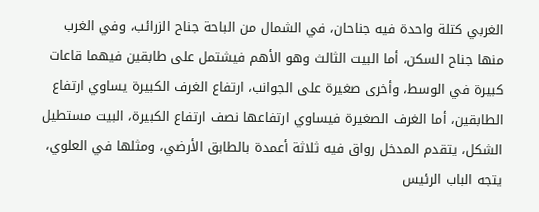الغربي كتلة واحدة فيه جناحان، في الشمال من الباحة جناح الزرائب، وفي الغرب منها جناح السكن، أما البيت الثالث وهو الأهم فيشتمل على طابقين فيهما قاعات كبيرة في الوسط، وأخرى صغيرة على الجوانب، ارتفاع الغرف الكبيرة يساوي ارتفاع الطابقين، أما الغرف الصغيرة فيساوي ارتفاعها نصف ارتفاع الكبيرة، البيت مستطيل الشكل، يتقدم المدخل رواق فيه ثلاثة أعمدة بالطابق الأرضي، ومثلها في العلوي، يتجه الباب الرئيس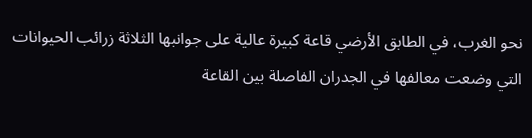نحو الغرب، في الطابق الأرضي قاعة كبيرة عالية على جوانبها الثلاثة زرائب الحيوانات التي وضعت معالفها في الجدران الفاصلة بين القاعة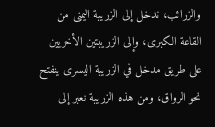والزرائب، ندخل إلى الزريبة اليمنى من القاعة الكبرى، وإلى الزريبتين الأخريين على طريق مدخل في الزريبة اليسرى ينفتح نحو الرواق، ومن هذه الزريبة نعبر إلى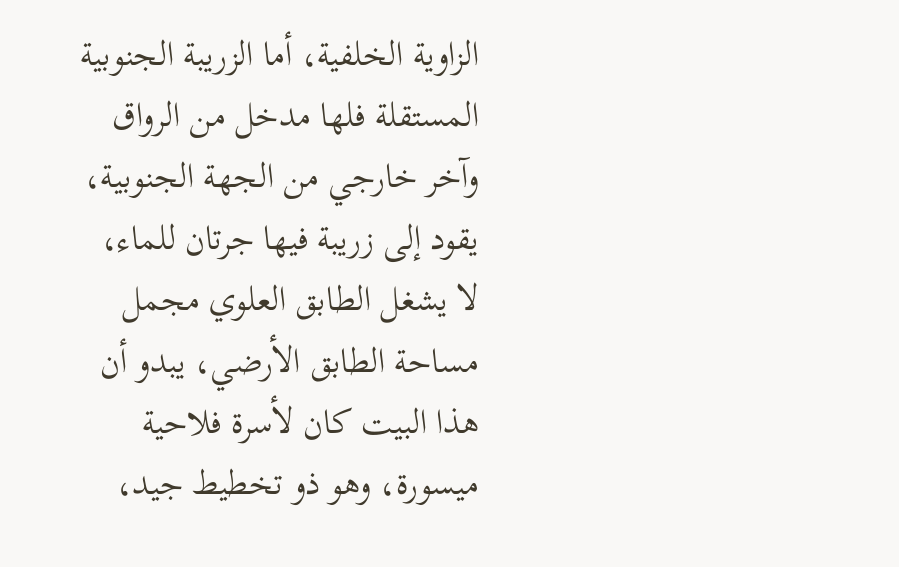الزاوية الخلفية، أما الزريبة الجنوبية المستقلة فلها مدخل من الرواق وآخر خارجي من الجهة الجنوبية، يقود إلى زريبة فيها جرتان للماء، لا يشغل الطابق العلوي مجمل مساحة الطابق الأرضي، يبدو أن هذا البيت كان لأسرة فلاحية ميسورة، وهو ذو تخطيط جيد،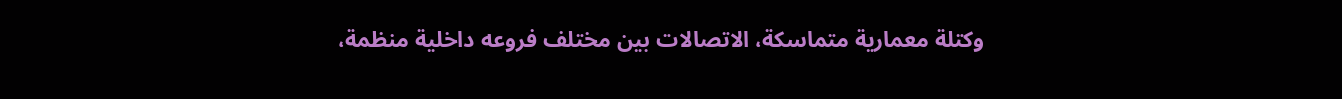وكتلة معمارية متماسكة، الاتصالات بين مختلف فروعه داخلية منظمة،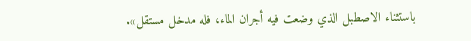باستثناء الاصطبل الذي وضعت فيه أجران الماء، فله مدخل مستقل».